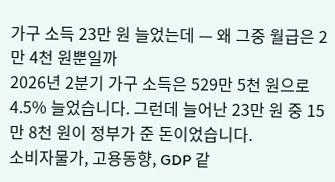가구 소득 23만 원 늘었는데 — 왜 그중 월급은 2만 4천 원뿐일까
2026년 2분기 가구 소득은 529만 5천 원으로 4.5% 늘었습니다. 그런데 늘어난 23만 원 중 15만 8천 원이 정부가 준 돈이었습니다.
소비자물가, 고용동향, GDP 같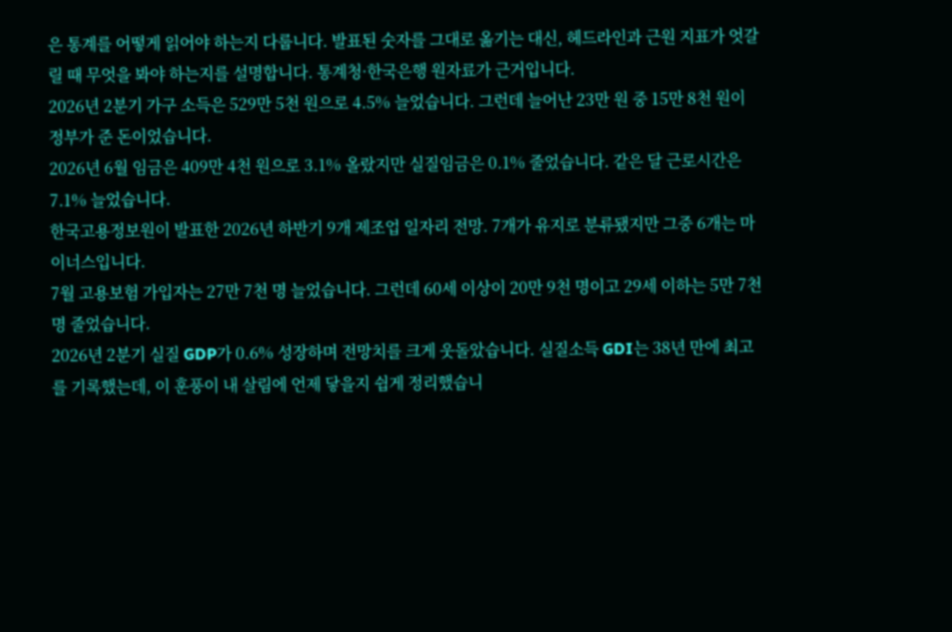은 통계를 어떻게 읽어야 하는지 다룹니다. 발표된 숫자를 그대로 옮기는 대신, 헤드라인과 근원 지표가 엇갈릴 때 무엇을 봐야 하는지를 설명합니다. 통계청·한국은행 원자료가 근거입니다.
2026년 2분기 가구 소득은 529만 5천 원으로 4.5% 늘었습니다. 그런데 늘어난 23만 원 중 15만 8천 원이 정부가 준 돈이었습니다.
2026년 6월 임금은 409만 4천 원으로 3.1% 올랐지만 실질임금은 0.1% 줄었습니다. 같은 달 근로시간은 7.1% 늘었습니다.
한국고용정보원이 발표한 2026년 하반기 9개 제조업 일자리 전망. 7개가 유지로 분류됐지만 그중 6개는 마이너스입니다.
7월 고용보험 가입자는 27만 7천 명 늘었습니다. 그런데 60세 이상이 20만 9천 명이고 29세 이하는 5만 7천 명 줄었습니다.
2026년 2분기 실질 GDP가 0.6% 성장하며 전망치를 크게 웃돌았습니다. 실질소득 GDI는 38년 만에 최고를 기록했는데, 이 훈풍이 내 살림에 언제 닿을지 쉽게 정리했습니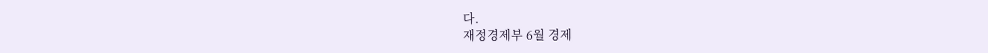다.
재정경제부 6월 경제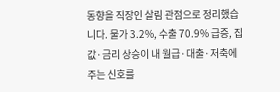동향을 직장인 살림 관점으로 정리했습니다. 물가 3.2%, 수출 70.9% 급증, 집값·금리 상승이 내 월급·대출·저축에 주는 신호를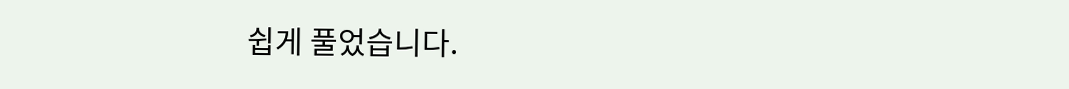쉽게 풀었습니다.